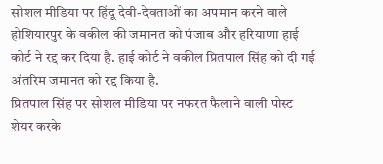सोशल मीडिया पर हिंदू देवी-देवताओं का अपमान करने वाले होशियारपुर के वकील की जमानत को पंजाब और हरियाणा हाई कोर्ट ने रद्द कर दिया है. हाई कोर्ट ने वकील प्रितपाल सिंह को दी गई अंतरिम जमानत को रद्द किया है.
प्रितपाल सिंह पर सोशल मीडिया पर नफरत फैलाने वाली पोस्ट शेयर करके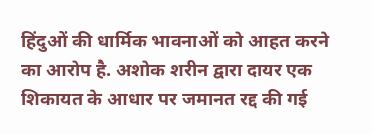हिंदुओं की धार्मिक भावनाओं को आहत करने का आरोप है. अशोक शरीन द्वारा दायर एक शिकायत के आधार पर जमानत रद्द की गई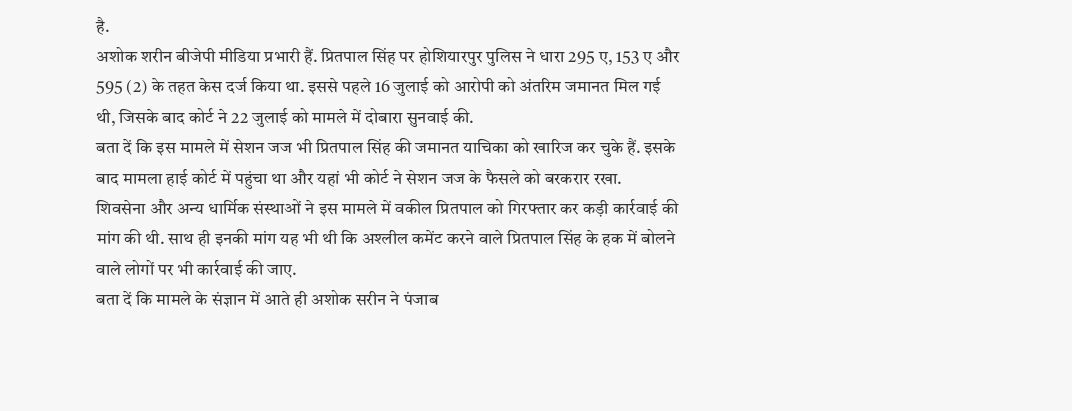है.
अशोक शरीन बीजेपी मीडिया प्रभारी हैं. प्रितपाल सिंह पर होशियारपुर पुलिस ने धारा 295 ए, 153 ए और 595 (2) के तहत केस दर्ज किया था. इससे पहले 16 जुलाई को आरोपी को अंतरिम जमानत मिल गई थी, जिसके बाद कोर्ट ने 22 जुलाई को मामले में दोबारा सुनवाई की.
बता दें कि इस मामले में सेशन जज भी प्रितपाल सिंह की जमानत याचिका को खारिज कर चुके हैं. इसके बाद मामला हाई कोर्ट में पहुंचा था और यहां भी कोर्ट ने सेशन जज के फैसले को बरकरार रखा.
शिवसेना और अन्य धार्मिक संस्थाओं ने इस मामले में वकील प्रितपाल को गिरफ्तार कर कड़ी कार्रवाई की मांग की थी. साथ ही इनकी मांग यह भी थी कि अश्लील कमेंट करने वाले प्रितपाल सिंह के हक में बोलने वाले लोगों पर भी कार्रवाई की जाए.
बता दें कि मामले के संज्ञान में आते ही अशोक सरीन ने पंजाब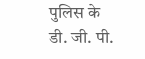पुलिस के डी. जी. पी.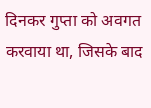दिनकर गुप्ता को अवगत करवाया था, जिसके बाद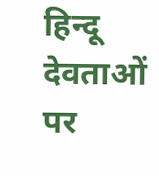हिन्दू देवताओं पर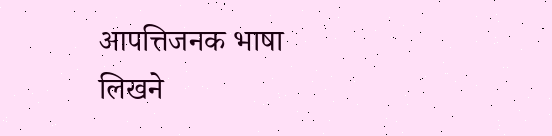आपत्तिजनक भाषा लिखने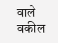वाले वकील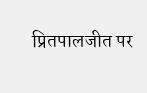प्रितपालजीत पर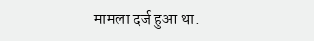मामला दर्ज हुआ था.